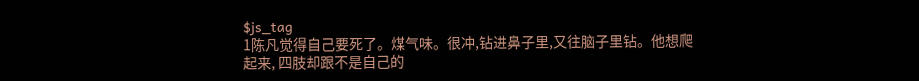$js_tag
1陈凡觉得自己要死了。煤气味。很冲,钻进鼻子里,又往脑子里钻。他想爬起来, 四肢却跟不是自己的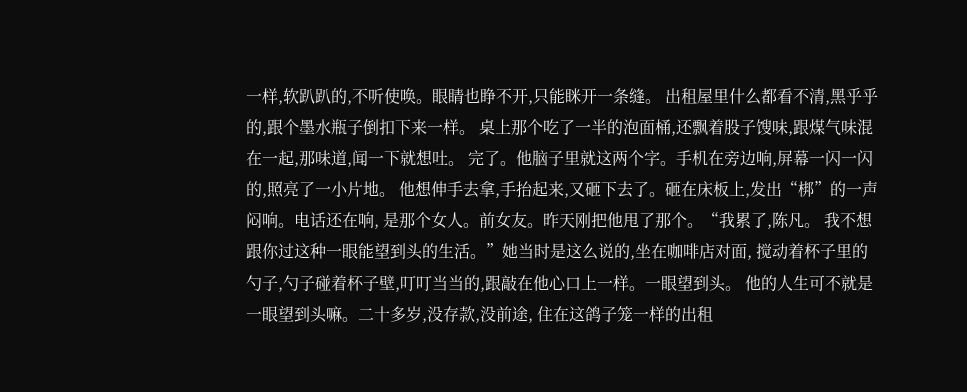一样,软趴趴的,不听使唤。眼睛也睁不开,只能眯开一条缝。 出租屋里什么都看不清,黑乎乎的,跟个墨水瓶子倒扣下来一样。 桌上那个吃了一半的泡面桶,还飘着股子馊味,跟煤气味混在一起,那味道,闻一下就想吐。 完了。他脑子里就这两个字。手机在旁边响,屏幕一闪一闪的,照亮了一小片地。 他想伸手去拿,手抬起来,又砸下去了。砸在床板上,发出“梆”的一声闷响。电话还在响, 是那个女人。前女友。昨天刚把他甩了那个。“我累了,陈凡。 我不想跟你过这种一眼能望到头的生活。”她当时是这么说的,坐在咖啡店对面, 搅动着杯子里的勺子,勺子碰着杯子壁,叮叮当当的,跟敲在他心口上一样。一眼望到头。 他的人生可不就是一眼望到头嘛。二十多岁,没存款,没前途, 住在这鸽子笼一样的出租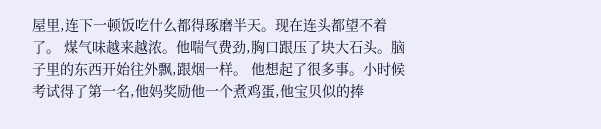屋里,连下一顿饭吃什么都得琢磨半天。现在连头都望不着了。 煤气味越来越浓。他喘气费劲,胸口跟压了块大石头。脑子里的东西开始往外飘,跟烟一样。 他想起了很多事。小时候考试得了第一名,他妈奖励他一个煮鸡蛋,他宝贝似的捧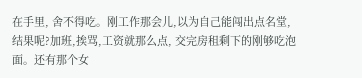在手里, 舍不得吃。刚工作那会儿,以为自己能闯出点名堂,结果呢?加班,挨骂,工资就那么点, 交完房租剩下的刚够吃泡面。还有那个女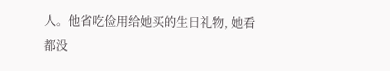人。他省吃俭用给她买的生日礼物, 她看都没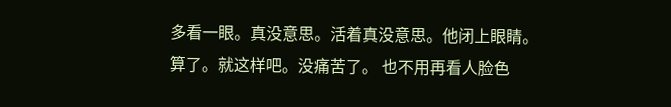多看一眼。真没意思。活着真没意思。他闭上眼睛。算了。就这样吧。没痛苦了。 也不用再看人脸色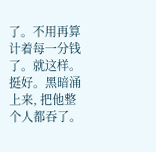了。不用再算计着每一分钱了。就这样。挺好。黑暗涌上来, 把他整个人都吞了。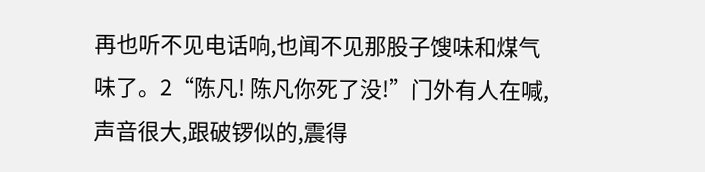再也听不见电话响,也闻不见那股子馊味和煤气味了。2“陈凡! 陈凡你死了没!”门外有人在喊,声音很大,跟破锣似的,震得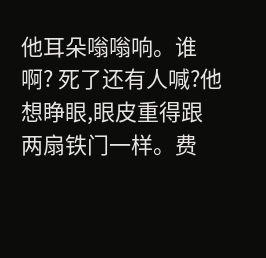他耳朵嗡嗡响。谁啊? 死了还有人喊?他想睁眼,眼皮重得跟两扇铁门一样。费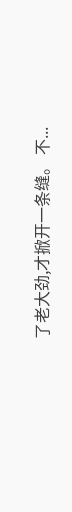了老大劲,才掀开一条缝。 不...